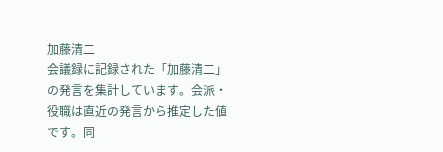加藤清二
会議録に記録された「加藤清二」の発言を集計しています。会派・役職は直近の発言から推定した値です。同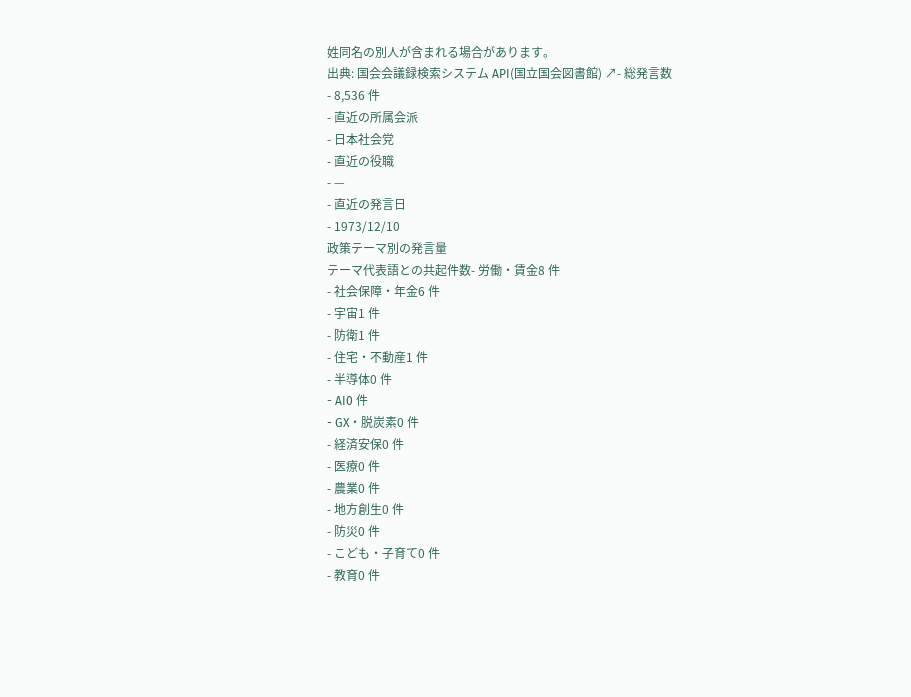姓同名の別人が含まれる場合があります。
出典: 国会会議録検索システム API(国立国会図書館) ↗- 総発言数
- 8,536 件
- 直近の所属会派
- 日本社会党
- 直近の役職
- —
- 直近の発言日
- 1973/12/10
政策テーマ別の発言量
テーマ代表語との共起件数- 労働・賃金8 件
- 社会保障・年金6 件
- 宇宙1 件
- 防衛1 件
- 住宅・不動産1 件
- 半導体0 件
- AI0 件
- GX・脱炭素0 件
- 経済安保0 件
- 医療0 件
- 農業0 件
- 地方創生0 件
- 防災0 件
- こども・子育て0 件
- 教育0 件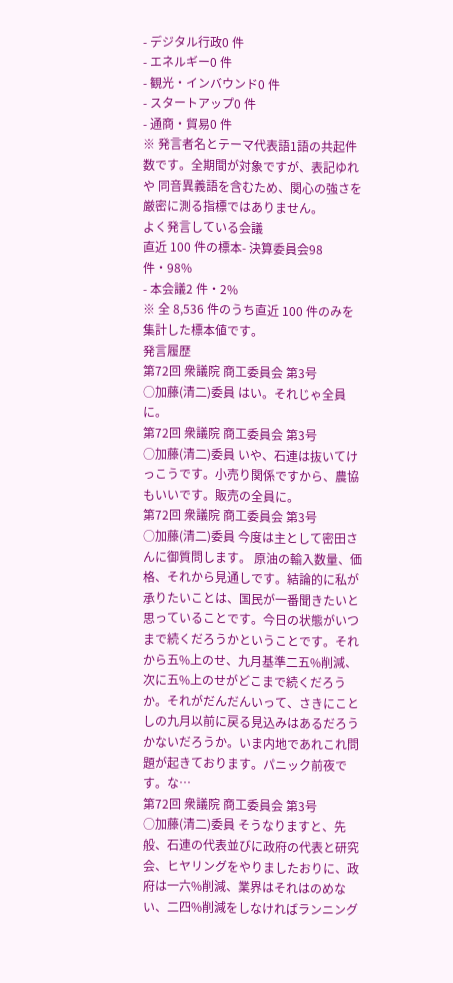- デジタル行政0 件
- エネルギー0 件
- 観光・インバウンド0 件
- スタートアップ0 件
- 通商・貿易0 件
※ 発言者名とテーマ代表語1語の共起件数です。全期間が対象ですが、表記ゆれや 同音異義語を含むため、関心の強さを厳密に測る指標ではありません。
よく発言している会議
直近 100 件の標本- 決算委員会98 件・98%
- 本会議2 件・2%
※ 全 8,536 件のうち直近 100 件のみを集計した標本値です。
発言履歴
第72回 衆議院 商工委員会 第3号
○加藤(清二)委員 はい。それじゃ全員に。
第72回 衆議院 商工委員会 第3号
○加藤(清二)委員 いや、石連は抜いてけっこうです。小売り関係ですから、農協もいいです。販売の全員に。
第72回 衆議院 商工委員会 第3号
○加藤(清二)委員 今度は主として密田さんに御質問します。 原油の輸入数量、価格、それから見通しです。結論的に私が承りたいことは、国民が一番聞きたいと思っていることです。今日の状態がいつまで続くだろうかということです。それから五%上のせ、九月基準二五%削減、次に五%上のせがどこまで続くだろうか。それがだんだんいって、さきにことしの九月以前に戻る見込みはあるだろうかないだろうか。いま内地であれこれ問題が起きております。パニック前夜です。な…
第72回 衆議院 商工委員会 第3号
○加藤(清二)委員 そうなりますと、先般、石連の代表並びに政府の代表と研究会、ヒヤリングをやりましたおりに、政府は一六%削減、業界はそれはのめない、二四%削減をしなければランニング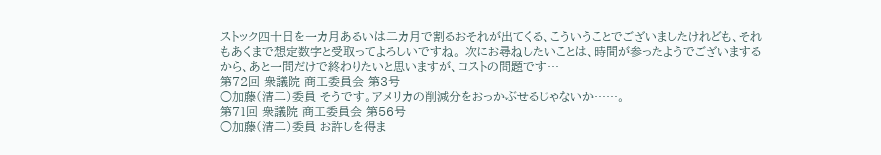ストック四十日を一カ月あるいは二カ月で割るおそれが出てくる、こういうことでございましたけれども、それもあくまで想定数字と受取ってよろしいですね。 次にお尋ねしたいことは、時間が参ったようでございまするから、あと一問だけで終わりたいと思いますが、コストの問題です…
第72回 衆議院 商工委員会 第3号
○加藤(清二)委員 そうです。アメリカの削減分をおっかぶせるじゃないか……。
第71回 衆議院 商工委員会 第56号
○加藤(清二)委員 お許しを得ま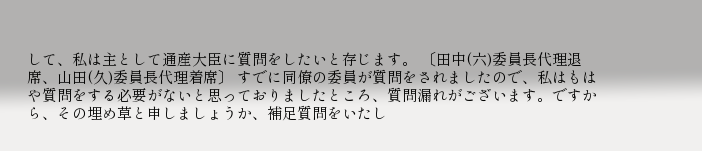して、私は主として通産大臣に質問をしたいと存じます。 〔田中(六)委員長代理退席、山田(久)委員長代理着席〕 すでに同僚の委員が質問をされましたので、私はもはや質問をする必要がないと思っておりましたところ、質問漏れがございます。ですから、その埋め草と申しましょうか、補足質問をいたし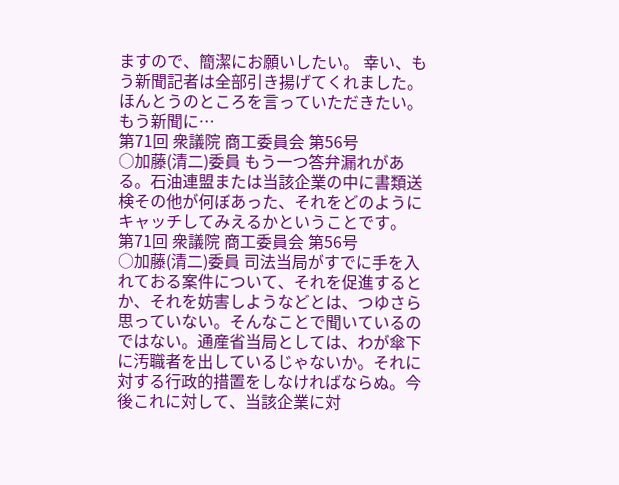ますので、簡潔にお願いしたい。 幸い、もう新聞記者は全部引き揚げてくれました。ほんとうのところを言っていただきたい。もう新聞に…
第71回 衆議院 商工委員会 第56号
○加藤(清二)委員 もう一つ答弁漏れがある。石油連盟または当該企業の中に書類送検その他が何ぼあった、それをどのようにキャッチしてみえるかということです。
第71回 衆議院 商工委員会 第56号
○加藤(清二)委員 司法当局がすでに手を入れておる案件について、それを促進するとか、それを妨害しようなどとは、つゆさら思っていない。そんなことで聞いているのではない。通産省当局としては、わが傘下に汚職者を出しているじゃないか。それに対する行政的措置をしなければならぬ。今後これに対して、当該企業に対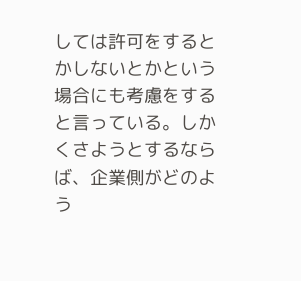しては許可をするとかしないとかという場合にも考慮をすると言っている。しかくさようとするならば、企業側がどのよう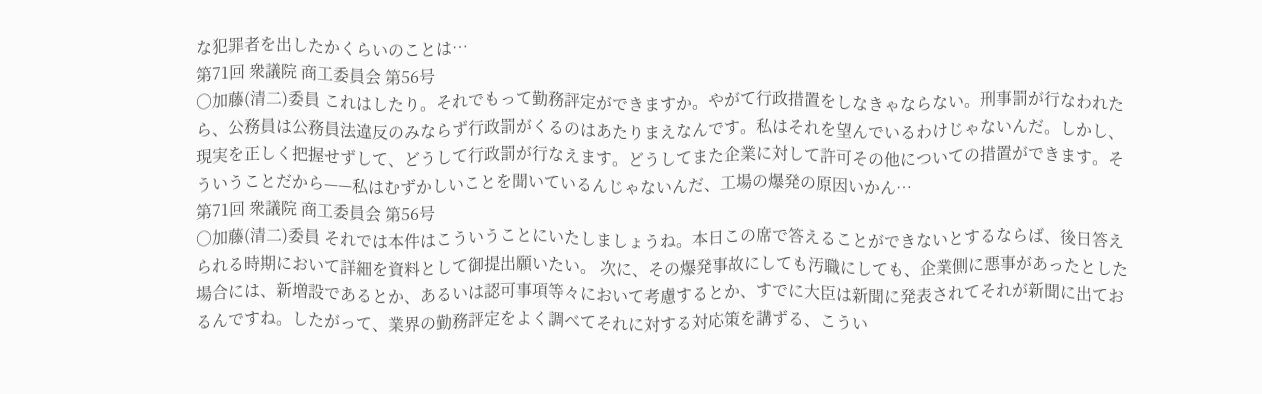な犯罪者を出したかくらいのことは…
第71回 衆議院 商工委員会 第56号
○加藤(清二)委員 これはしたり。それでもって勤務評定ができますか。やがて行政措置をしなきゃならない。刑事罰が行なわれたら、公務員は公務員法違反のみならず行政罰がくるのはあたりまえなんです。私はそれを望んでいるわけじゃないんだ。しかし、現実を正しく把握せずして、どうして行政罰が行なえます。どうしてまた企業に対して許可その他についての措置ができます。そういうことだから——私はむずかしいことを聞いているんじゃないんだ、工場の爆発の原因いかん…
第71回 衆議院 商工委員会 第56号
○加藤(清二)委員 それでは本件はこういうことにいたしましょうね。本日この席で答えることができないとするならば、後日答えられる時期において詳細を資料として御提出願いたい。 次に、その爆発事故にしても汚職にしても、企業側に悪事があったとした場合には、新増設であるとか、あるいは認可事項等々において考慮するとか、すでに大臣は新聞に発表されてそれが新聞に出ておるんですね。したがって、業界の勤務評定をよく調べてそれに対する対応策を講ずる、こうい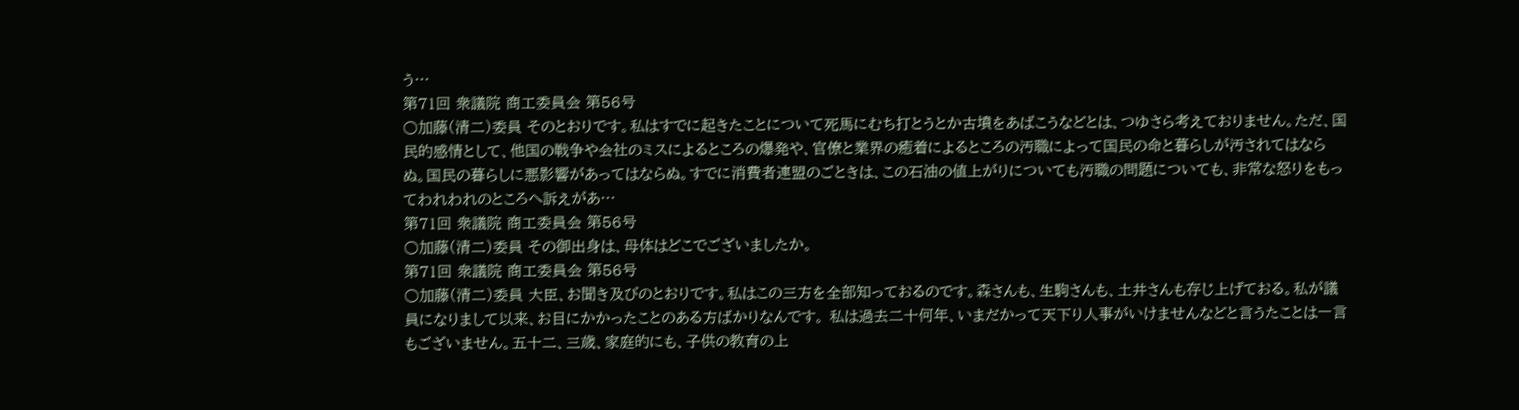う…
第71回 衆議院 商工委員会 第56号
○加藤(清二)委員 そのとおりです。私はすでに起きたことについて死馬にむち打とうとか古墳をあばこうなどとは、つゆさら考えておりません。ただ、国民的感情として、他国の戦争や会社のミスによるところの爆発や、官僚と業界の癒着によるところの汚職によって国民の命と暮らしが汚されてはならぬ。国民の暮らしに悪影響があってはならぬ。すでに消費者連盟のごときは、この石油の値上がりについても汚職の問題についても、非常な怒りをもってわれわれのところへ訴えがあ…
第71回 衆議院 商工委員会 第56号
○加藤(清二)委員 その御出身は、母体はどこでございましたか。
第71回 衆議院 商工委員会 第56号
○加藤(清二)委員 大臣、お聞き及びのとおりです。私はこの三方を全部知っておるのです。森さんも、生駒さんも、土井さんも存じ上げておる。私が議員になりまして以来、お目にかかったことのある方ばかりなんです。 私は過去二十何年、いまだかって天下り人事がいけませんなどと言うたことは一言もございません。五十二、三歳、家庭的にも、子供の教育の上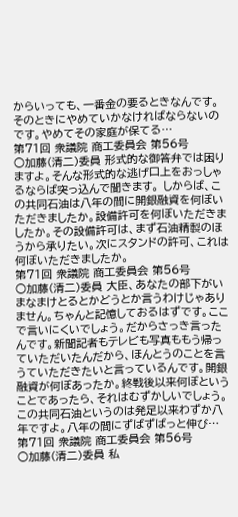からいっても、一番金の要るときなんです。そのときにやめていかなければならないのです。やめてその家庭が保てる…
第71回 衆議院 商工委員会 第56号
○加藤(清二)委員 形式的な御答弁では困りますよ。そんな形式的な逃げ口上をおっしゃるならば突っ込んで聞きます。 しからば、この共同石油は八年の間に開銀融資を何ぼいただきましたか。設備許可を何ぼいただきましたか。その設備許可は、まず石油精製のほうから承りたい。次にスタンドの許可、これは何ぼいただきましたか。
第71回 衆議院 商工委員会 第56号
○加藤(清二)委員 大臣、あなたの部下がいまなまけとるとかどうとか言うわけじゃありません。ちゃんと記憶しておるはずです。ここで言いにくいでしょう。だからさっき言ったんです。新聞記者もテレビも写真ももう帰っていただいたんだから、ほんとうのことを言うていただきたいと言っているんです。開銀融資が何ぼあったか。終戦後以来何ぼということであったら、それはむずかしいでしょう。この共同石油というのは発足以来わずか八年ですよ。八年の間にずばずばっと伸び…
第71回 衆議院 商工委員会 第56号
○加藤(清二)委員 私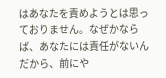はあなたを責めようとは思っておりません。なぜかならば、あなたには責任がないんだから、前にや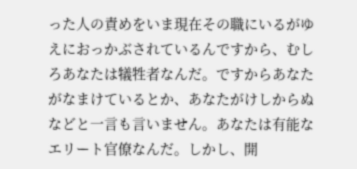った人の責めをいま現在その職にいるがゆえにおっかぶされているんですから、むしろあなたは犠牲者なんだ。ですからあなたがなまけているとか、あなたがけしからぬなどと一言も言いません。あなたは有能なエリート官僚なんだ。しかし、開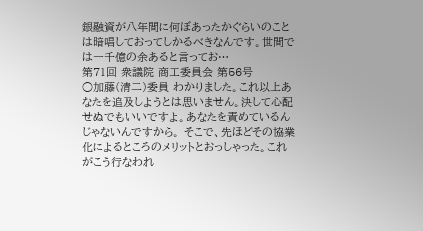銀融資が八年間に何ぼあったかぐらいのことは暗唱しておってしかるべきなんです。世間では一千億の余あると言ってお…
第71回 衆議院 商工委員会 第56号
○加藤(清二)委員 わかりました。これ以上あなたを追及しようとは思いません。決して心配せぬでもいいですよ。あなたを責めているんじゃないんですから。 そこで、先ほどその協業化によるところのメリットとおっしゃった。これがこう行なわれ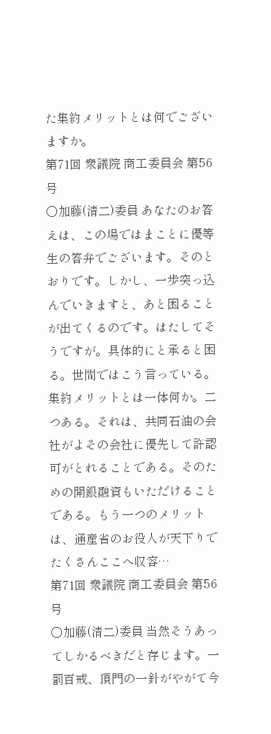た集約メリットとは何でございますか。
第71回 衆議院 商工委員会 第56号
○加藤(清二)委員 あなたのお答えは、この場ではまことに優等生の答弁でございます。そのとおりです。しかし、一歩突っ込んでいきますと、あと困ることが出てくるのです。はたしてそうですが。具体的にと承ると困る。世間ではこう言っている。集約メリットとは一体何か。二つある。それは、共同石油の会社がよその会社に優先して許認可がとれることである。そのための開銀融資もいただけることである。もう一つのメリットは、通産省のお役人が天下りでたくさんここへ収容…
第71回 衆議院 商工委員会 第56号
○加藤(清二)委員 当然そうあってしかるべきだと存じます。一罰百戒、頂門の一針がやがて今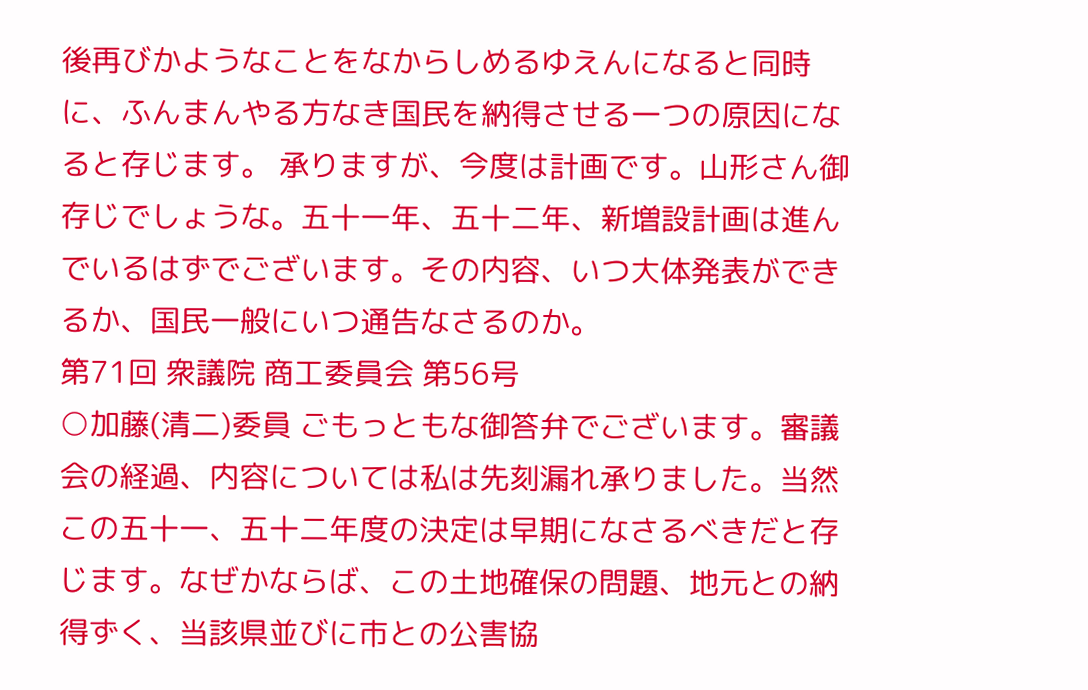後再びかようなことをなからしめるゆえんになると同時に、ふんまんやる方なき国民を納得させる一つの原因になると存じます。 承りますが、今度は計画です。山形さん御存じでしょうな。五十一年、五十二年、新増設計画は進んでいるはずでございます。その内容、いつ大体発表ができるか、国民一般にいつ通告なさるのか。
第71回 衆議院 商工委員会 第56号
○加藤(清二)委員 ごもっともな御答弁でございます。審議会の経過、内容については私は先刻漏れ承りました。当然この五十一、五十二年度の決定は早期になさるべきだと存じます。なぜかならば、この土地確保の問題、地元との納得ずく、当該県並びに市との公害協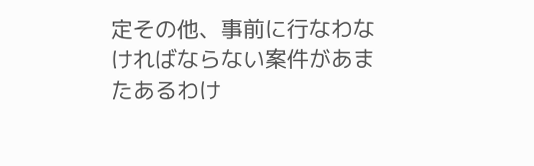定その他、事前に行なわなければならない案件があまたあるわけ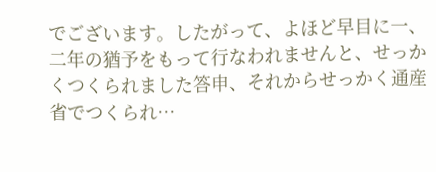でございます。したがって、よほど早目に一、二年の猶予をもって行なわれませんと、せっかくつくられました答申、それからせっかく通産省でつくられ…